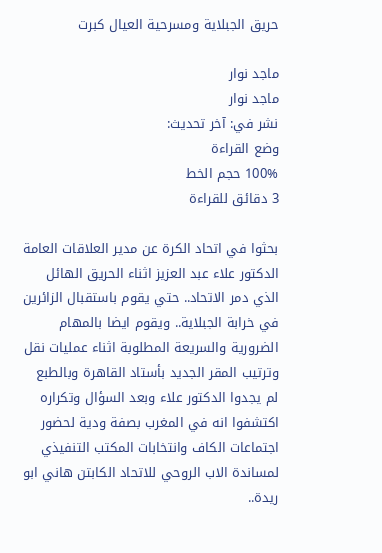حريق الجبلاية ومسرحية العيال كبرت

ماجد نوار
ماجد نوار
نشر في: آخر تحديث:
وضع القراءة
100% حجم الخط
3 دقائق للقراءة

بحثوا في اتحاد الكرة عن مدير العلاقات العامة الدكتور علاء عبد العزيز اثناء الحريق الهائل الذي دمر الاتحاد.. حتي يقوم باستقبال الزائرين في خرابة الجبلاية.. ويقوم ايضا بالمهام الضرورية والسريعة المطلوبة اثناء عمليات نقل وترتيب المقر الجديد بأستاد القاهرة وبالطبع لم يجدوا الدكتور علاء وبعد السؤال وتكراره اكتشفوا انه في المغرب بصفة ودية لحضور اجتماعات الكاف وانتخابات المكتب التنفيذي لمساندة الاب الروحي للاتحاد الكابتن هاني ابو ريدة..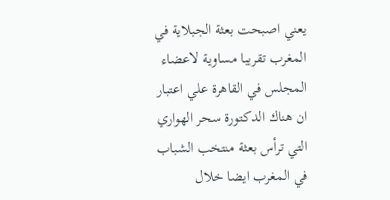يعني اصبحت بعثة الجبلاية في المغرب تقريبا مساوية لاعضاء المجلس في القاهرة علي اعتبار ان هناك الدكتورة سحر الهواري التي ترأس بعثة منتخب الشباب في المغرب ايضا خلال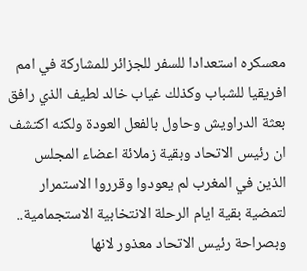معسكره استعدادا للسفر للجزائر للمشاركة في امم افريقيا للشباب وكذلك غياب خالد لطيف الذي رافق بعثة الدراويش وحاول بالفعل العودة ولكنه اكتشف ان رئيس الاتحاد وبقية زملائة اعضاء المجلس الذين في المغرب لم يعودوا وقرروا الاستمرار لتمضية بقية ايام الرحلة الانتخابية الاستجمامية.. وبصراحة رئيس الاتحاد معذور لانها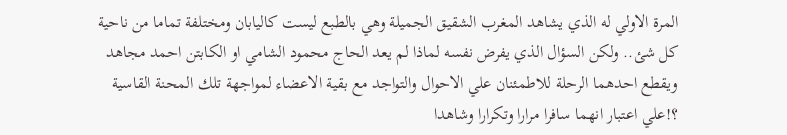المرة الاولي له الذي يشاهد المغرب الشقيق الجميلة وهي بالطبع ليست كاليابان ومختلفة تماما من ناحية كل شئ.. ولكن السؤال الذي يفرض نفسه لماذا لم يعد الحاج محمود الشامي او الكابتن احمد مجاهد ويقطع احدهما الرحلة للاطمئنان علي الاحوال والتواجد مع بقية الاعضاء لمواجهة تلك المحنة القاسية ؟!علي اعتبار انهما سافرا مرارا وتكرارا وشاهدا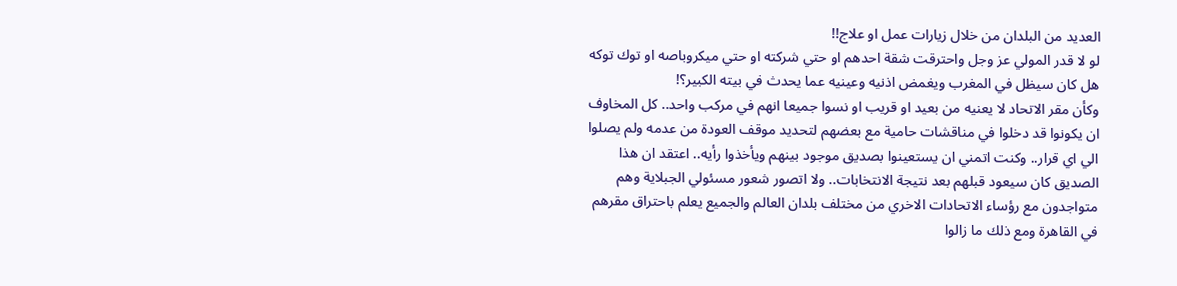العديد من البلدان من خلال زيارات عمل او علاج!!
لو لا قدر المولي عز وجل واحترقت شقة احدهم او حتي شركته او حتي ميكروباصه او توك توكه هل كان سيظل في المغرب ويغمض اذنيه وعينيه عما يحدث في بيته الكبير؟!
وكأن مقر الاتحاد لا يعنيه من بعيد او قريب او نسوا جميعا انهم في مركب واحد.. كل المخاوف ان يكونوا قد دخلوا في مناقشات حامية مع بعضهم لتحديد موقف العودة من عدمه ولم يصلوا الي اي قرار.. وكنت اتمني ان يستعينوا بصديق موجود بينهم ويأخذوا رأيه.. اعتقد ان هذا الصديق كان سيعود قبلهم بعد نتيجة الانتخابات.. ولا اتصور شعور مسئولي الجبلاية وهم متواجدون مع رؤساء الاتحادات الاخري من مختلف بلدان العالم والجميع يعلم باحتراق مقرهم في القاهرة ومع ذلك ما زالوا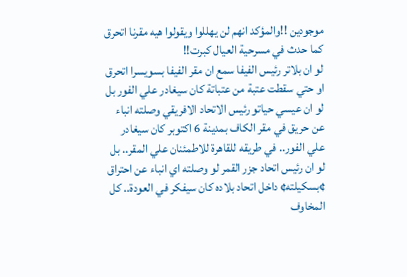موجودين !!والمؤكد انهم لن يهللوا ويقولوا هيه مقرنا اتحرق كما حدث في مسرحية العيال كبرت!!
لو ان بلاتر رئيس الفيفا سمع ان مقر الفيفا بسويسرا اتحرق او حتي سقطت عتبة من عتباتة كان سيغادر علي الفور بل لو ان عيسي حياتو رئيس الاتحاد الافريقي وصلته انباء عن حريق في مقر الكاف بمدينة 6 اكتوبر كان سيغادر علي الفور.. في طريقه للقاهرة للاطمئنان علي المقر.. بل لو ان رئيس اتحاد جزر القمر لو وصلته اي انباء عن احتراق ¢بسكيلته¢ داخل اتحاد بلاده كان سيفكر في العودة.. كل المخاوف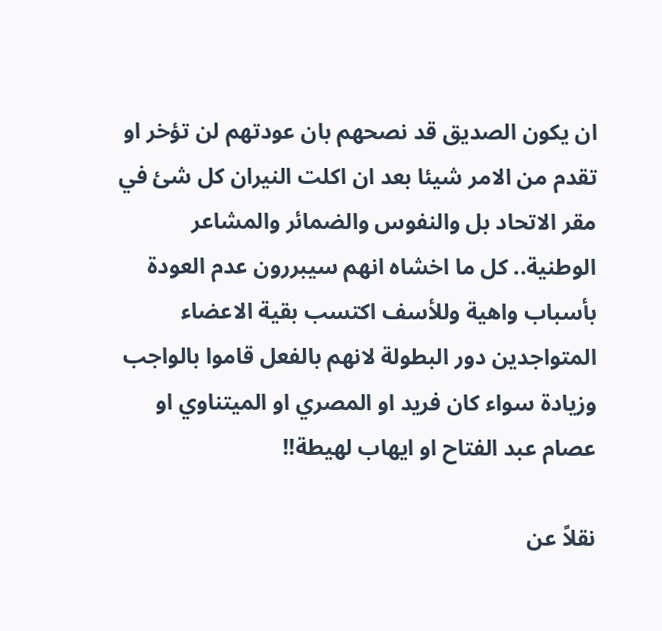ان يكون الصديق قد نصحهم بان عودتهم لن تؤخر او تقدم من الامر شيئا بعد ان اكلت النيران كل شئ في مقر الاتحاد بل والنفوس والضمائر والمشاعر الوطنية.. كل ما اخشاه انهم سيبررون عدم العودة بأسباب واهية وللأسف اكتسب بقية الاعضاء المتواجدين دور البطولة لانهم بالفعل قاموا بالواجب وزيادة سواء كان فريد او المصري او الميتناوي او عصام عبد الفتاح او ايهاب لهيطة!!

نقلاً عن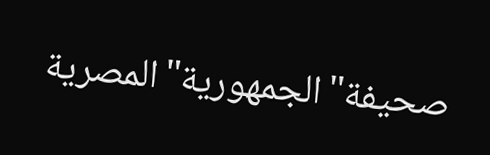صحيفة"الجمهورية"المصرية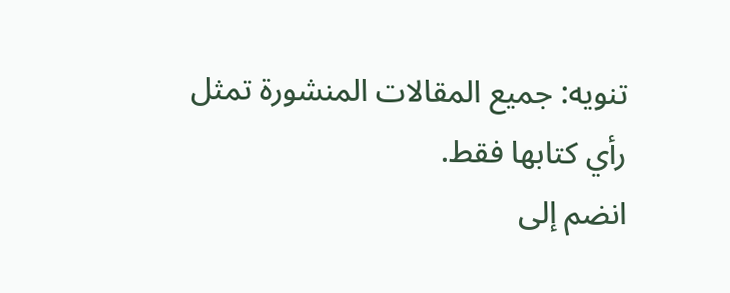تنويه: جميع المقالات المنشورة تمثل رأي كتابها فقط.
انضم إلى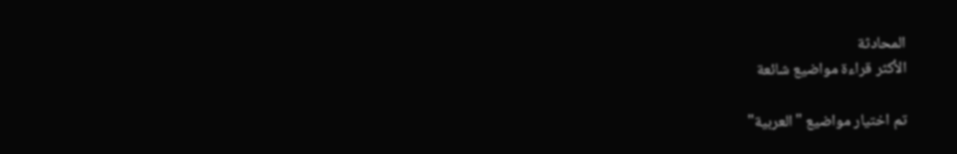المحادثة
الأكثر قراءة مواضيع شائعة

تم اختيار مواضيع "العربية"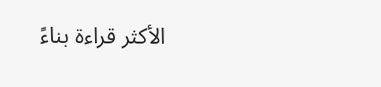الأكثر قراءة بناءً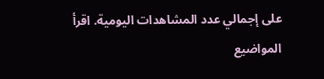على إجمالي عدد المشاهدات اليومية. اقرأ المواضيع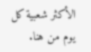الأكثر شعبية كل يوم من هنا.